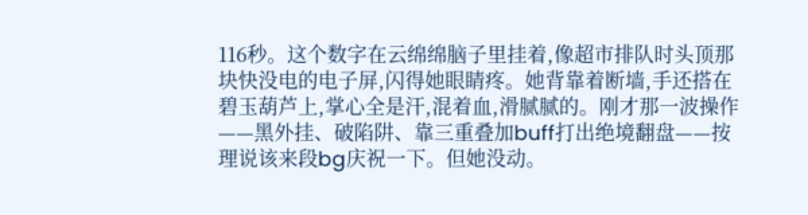116秒。这个数字在云绵绵脑子里挂着,像超市排队时头顶那块快没电的电子屏,闪得她眼睛疼。她背靠着断墙,手还搭在碧玉葫芦上,掌心全是汗,混着血,滑腻腻的。刚才那一波操作——黑外挂、破陷阱、靠三重叠加buff打出绝境翻盘——按理说该来段bg庆祝一下。但她没动。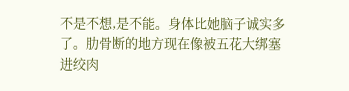不是不想,是不能。身体比她脑子诚实多了。肋骨断的地方现在像被五花大绑塞进绞肉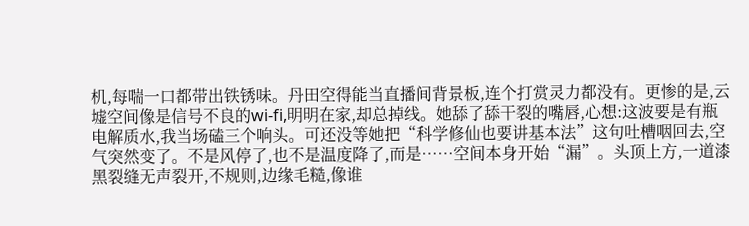机,每喘一口都带出铁锈味。丹田空得能当直播间背景板,连个打赏灵力都没有。更惨的是,云墟空间像是信号不良的wi-fi,明明在家,却总掉线。她舔了舔干裂的嘴唇,心想:这波要是有瓶电解质水,我当场磕三个响头。可还没等她把“科学修仙也要讲基本法”这句吐槽咽回去,空气突然变了。不是风停了,也不是温度降了,而是……空间本身开始“漏”。头顶上方,一道漆黑裂缝无声裂开,不规则,边缘毛糙,像谁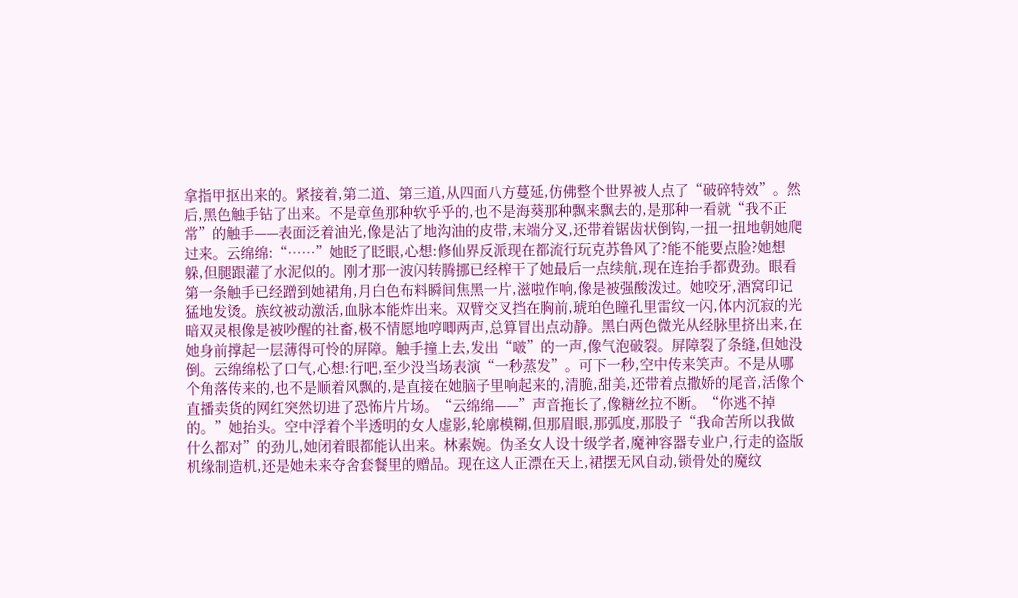拿指甲抠出来的。紧接着,第二道、第三道,从四面八方蔓延,仿佛整个世界被人点了“破碎特效”。然后,黑色触手钻了出来。不是章鱼那种软乎乎的,也不是海葵那种飘来飘去的,是那种一看就“我不正常”的触手——表面泛着油光,像是沾了地沟油的皮带,末端分叉,还带着锯齿状倒钩,一扭一扭地朝她爬过来。云绵绵:“……”她眨了眨眼,心想:修仙界反派现在都流行玩克苏鲁风了?能不能要点脸?她想躲,但腿跟灌了水泥似的。刚才那一波闪转腾挪已经榨干了她最后一点续航,现在连抬手都费劲。眼看第一条触手已经蹭到她裙角,月白色布料瞬间焦黑一片,滋啦作响,像是被强酸泼过。她咬牙,酒窝印记猛地发烫。族纹被动激活,血脉本能炸出来。双臂交叉挡在胸前,琥珀色瞳孔里雷纹一闪,体内沉寂的光暗双灵根像是被吵醒的社畜,极不情愿地哼唧两声,总算冒出点动静。黑白两色微光从经脉里挤出来,在她身前撑起一层薄得可怜的屏障。触手撞上去,发出“啵”的一声,像气泡破裂。屏障裂了条缝,但她没倒。云绵绵松了口气,心想:行吧,至少没当场表演“一秒蒸发”。可下一秒,空中传来笑声。不是从哪个角落传来的,也不是顺着风飘的,是直接在她脑子里响起来的,清脆,甜美,还带着点撒娇的尾音,活像个直播卖货的网红突然切进了恐怖片片场。“云绵绵——”声音拖长了,像糖丝拉不断。“你逃不掉的。”她抬头。空中浮着个半透明的女人虚影,轮廓模糊,但那眉眼,那弧度,那股子“我命苦所以我做什么都对”的劲儿,她闭着眼都能认出来。林素婉。伪圣女人设十级学者,魔神容器专业户,行走的盗版机缘制造机,还是她未来夺舍套餐里的赠品。现在这人正漂在天上,裙摆无风自动,锁骨处的魔纹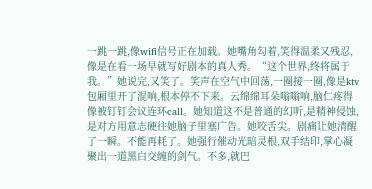一跳一跳,像wifi信号正在加载。她嘴角勾着,笑得温柔又残忍,像是在看一场早就写好剧本的真人秀。“这个世界,终将属于我。”她说完,又笑了。笑声在空气中回荡,一圈接一圈,像是ktv包厢里开了混响,根本停不下来。云绵绵耳朵嗡嗡响,脑仁疼得像被钉钉会议连环call。她知道这不是普通的幻听,是精神侵蚀,是对方用意志硬往她脑子里塞广告。她咬舌尖。剧痛让她清醒了一瞬。不能再耗了。她强行催动光暗灵根,双手结印,掌心凝聚出一道黑白交缠的剑气。不多,就巴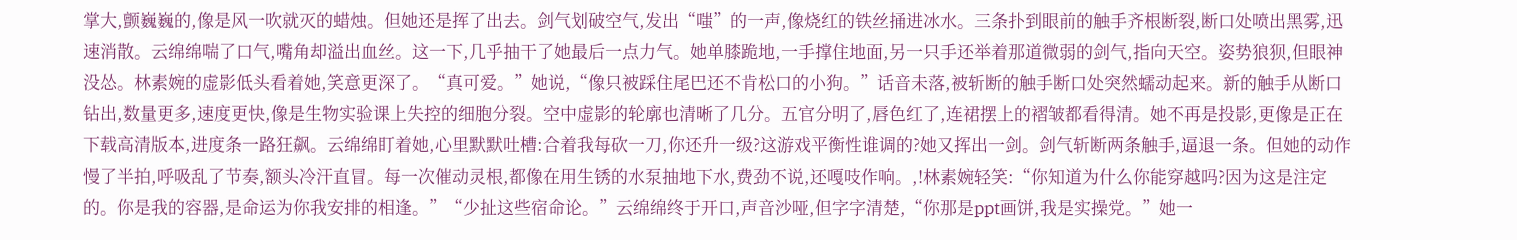掌大,颤巍巍的,像是风一吹就灭的蜡烛。但她还是挥了出去。剑气划破空气,发出“嗤”的一声,像烧红的铁丝捅进冰水。三条扑到眼前的触手齐根断裂,断口处喷出黑雾,迅速消散。云绵绵喘了口气,嘴角却溢出血丝。这一下,几乎抽干了她最后一点力气。她单膝跪地,一手撑住地面,另一只手还举着那道微弱的剑气,指向天空。姿势狼狈,但眼神没怂。林素婉的虚影低头看着她,笑意更深了。“真可爱。”她说,“像只被踩住尾巴还不肯松口的小狗。”话音未落,被斩断的触手断口处突然蠕动起来。新的触手从断口钻出,数量更多,速度更快,像是生物实验课上失控的细胞分裂。空中虚影的轮廓也清晰了几分。五官分明了,唇色红了,连裙摆上的褶皱都看得清。她不再是投影,更像是正在下载高清版本,进度条一路狂飙。云绵绵盯着她,心里默默吐槽:合着我每砍一刀,你还升一级?这游戏平衡性谁调的?她又挥出一剑。剑气斩断两条触手,逼退一条。但她的动作慢了半拍,呼吸乱了节奏,额头冷汗直冒。每一次催动灵根,都像在用生锈的水泵抽地下水,费劲不说,还嘎吱作响。,!林素婉轻笑:“你知道为什么你能穿越吗?因为这是注定的。你是我的容器,是命运为你我安排的相逢。”“少扯这些宿命论。”云绵绵终于开口,声音沙哑,但字字清楚,“你那是ppt画饼,我是实操党。”她一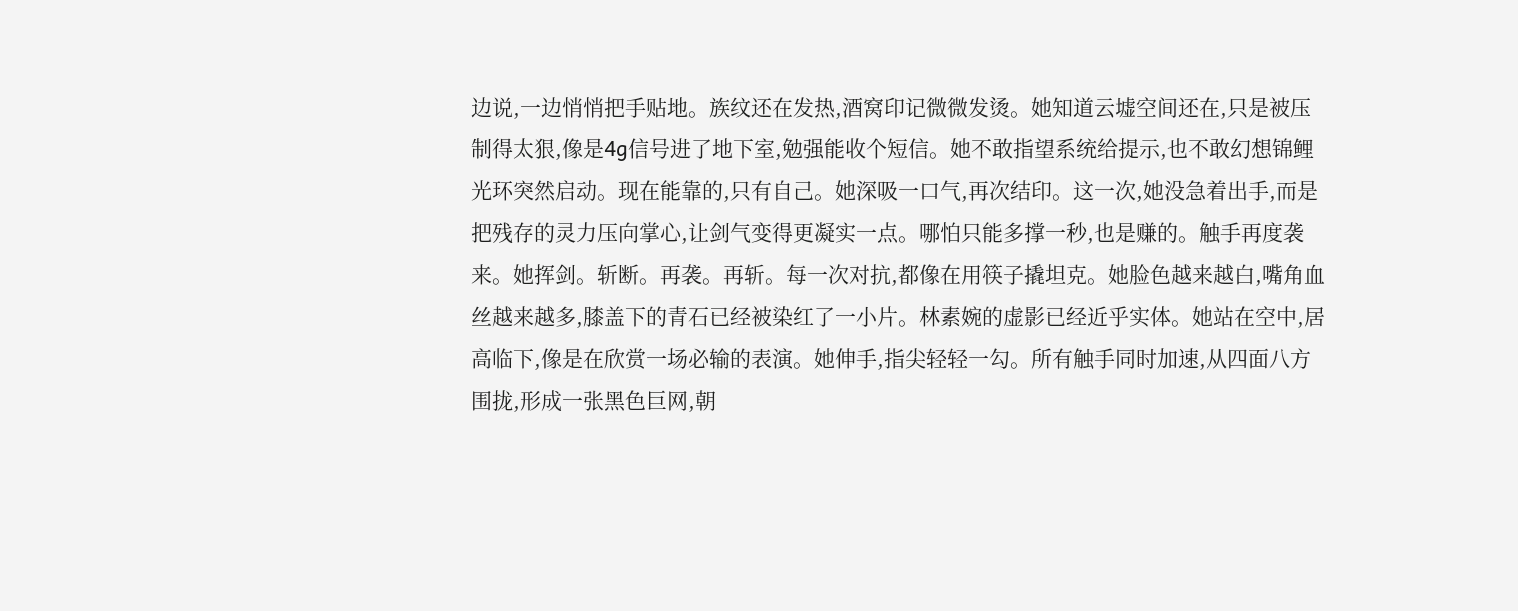边说,一边悄悄把手贴地。族纹还在发热,酒窝印记微微发烫。她知道云墟空间还在,只是被压制得太狠,像是4g信号进了地下室,勉强能收个短信。她不敢指望系统给提示,也不敢幻想锦鲤光环突然启动。现在能靠的,只有自己。她深吸一口气,再次结印。这一次,她没急着出手,而是把残存的灵力压向掌心,让剑气变得更凝实一点。哪怕只能多撑一秒,也是赚的。触手再度袭来。她挥剑。斩断。再袭。再斩。每一次对抗,都像在用筷子撬坦克。她脸色越来越白,嘴角血丝越来越多,膝盖下的青石已经被染红了一小片。林素婉的虚影已经近乎实体。她站在空中,居高临下,像是在欣赏一场必输的表演。她伸手,指尖轻轻一勾。所有触手同时加速,从四面八方围拢,形成一张黑色巨网,朝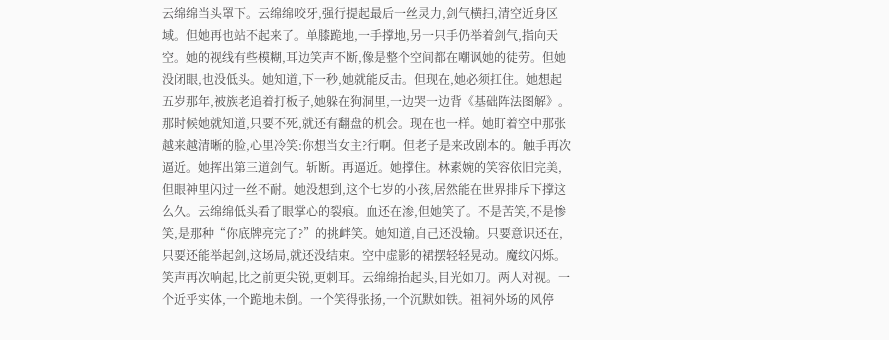云绵绵当头罩下。云绵绵咬牙,强行提起最后一丝灵力,剑气横扫,清空近身区域。但她再也站不起来了。单膝跪地,一手撑地,另一只手仍举着剑气,指向天空。她的视线有些模糊,耳边笑声不断,像是整个空间都在嘲讽她的徒劳。但她没闭眼,也没低头。她知道,下一秒,她就能反击。但现在,她必须扛住。她想起五岁那年,被族老追着打板子,她躲在狗洞里,一边哭一边背《基础阵法图解》。那时候她就知道,只要不死,就还有翻盘的机会。现在也一样。她盯着空中那张越来越清晰的脸,心里冷笑:你想当女主?行啊。但老子是来改剧本的。触手再次逼近。她挥出第三道剑气。斩断。再逼近。她撑住。林素婉的笑容依旧完美,但眼神里闪过一丝不耐。她没想到,这个七岁的小孩,居然能在世界排斥下撑这么久。云绵绵低头看了眼掌心的裂痕。血还在渗,但她笑了。不是苦笑,不是惨笑,是那种“你底牌亮完了?”的挑衅笑。她知道,自己还没输。只要意识还在,只要还能举起剑,这场局,就还没结束。空中虚影的裙摆轻轻晃动。魔纹闪烁。笑声再次响起,比之前更尖锐,更刺耳。云绵绵抬起头,目光如刀。两人对视。一个近乎实体,一个跪地未倒。一个笑得张扬,一个沉默如铁。祖祠外场的风停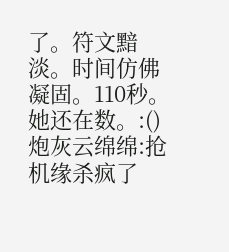了。符文黯淡。时间仿佛凝固。110秒。她还在数。:()炮灰云绵绵:抢机缘杀疯了